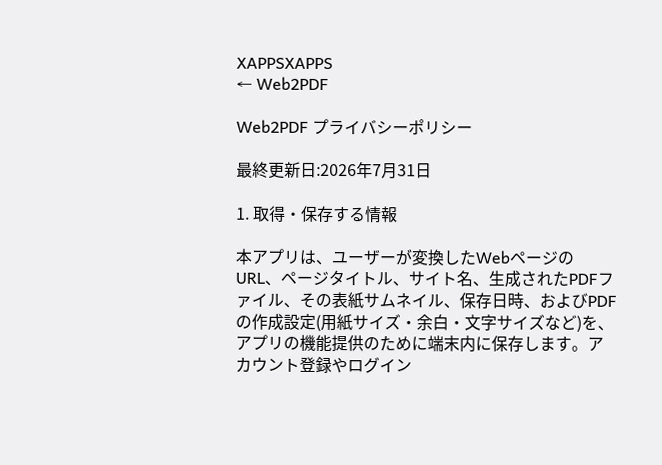XAPPSXAPPS
← Web2PDF

Web2PDF プライバシーポリシー

最終更新日:2026年7月31日

1. 取得・保存する情報

本アプリは、ユーザーが変換したWebページのURL、ページタイトル、サイト名、生成されたPDFファイル、その表紙サムネイル、保存日時、およびPDFの作成設定(用紙サイズ・余白・文字サイズなど)を、アプリの機能提供のために端末内に保存します。アカウント登録やログイン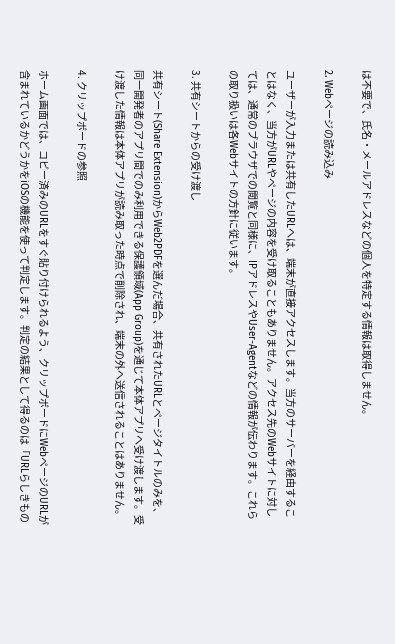は不要で、氏名・メールアドレスなどの個人を特定する情報は取得しません。

2. Webページの読み込み

ユーザーが入力または共有したURLへは、端末が直接アクセスします。当方のサーバーを経由することはなく、当方がURLやページの内容を受け取ることもありません。アクセス先のWebサイトに対しては、通常のブラウザでの閲覧と同様に、IPアドレスやUser-Agentなどの情報が伝わります。これらの取り扱いは各Webサイトの方針に従います。

3. 共有シートからの受け渡し

共有シート(Share Extension)からWeb2PDFを選んだ場合、共有されたURLとページタイトルのみを、同一開発者のアプリ間でのみ利用できる保護領域(App Group)を通じて本体アプリへ受け渡します。受け渡した情報は本体アプリが読み取った時点で削除され、端末の外へ送信されることはありません。

4. クリップボードの参照

ホーム画面では、コピー済みのURLをすぐ貼り付けられるよう、クリップボードにWebページのURLが含まれているかどうかをiOSの機能を使って判定します。判定の結果として得るのは「URLらしきもの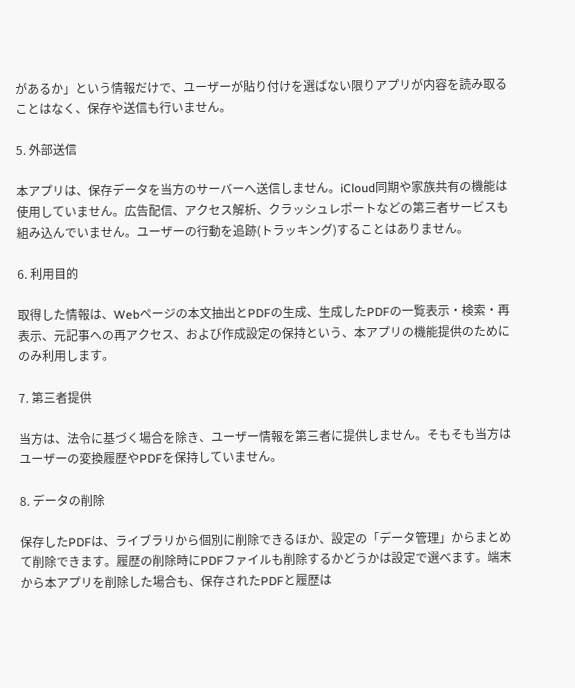があるか」という情報だけで、ユーザーが貼り付けを選ばない限りアプリが内容を読み取ることはなく、保存や送信も行いません。

5. 外部送信

本アプリは、保存データを当方のサーバーへ送信しません。iCloud同期や家族共有の機能は使用していません。広告配信、アクセス解析、クラッシュレポートなどの第三者サービスも組み込んでいません。ユーザーの行動を追跡(トラッキング)することはありません。

6. 利用目的

取得した情報は、Webページの本文抽出とPDFの生成、生成したPDFの一覧表示・検索・再表示、元記事への再アクセス、および作成設定の保持という、本アプリの機能提供のためにのみ利用します。

7. 第三者提供

当方は、法令に基づく場合を除き、ユーザー情報を第三者に提供しません。そもそも当方はユーザーの変換履歴やPDFを保持していません。

8. データの削除

保存したPDFは、ライブラリから個別に削除できるほか、設定の「データ管理」からまとめて削除できます。履歴の削除時にPDFファイルも削除するかどうかは設定で選べます。端末から本アプリを削除した場合も、保存されたPDFと履歴は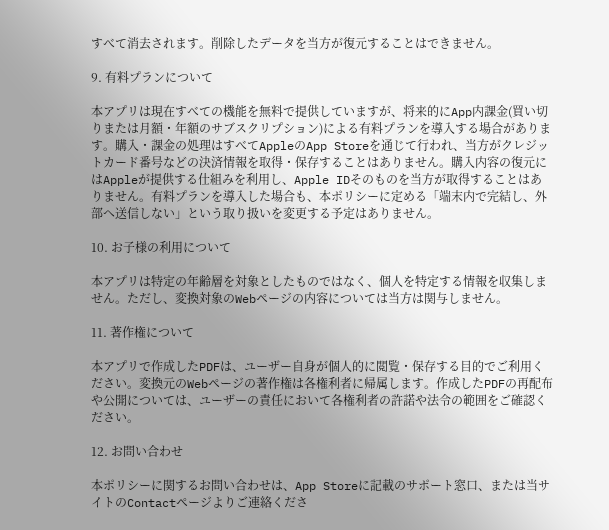すべて消去されます。削除したデータを当方が復元することはできません。

9. 有料プランについて

本アプリは現在すべての機能を無料で提供していますが、将来的にApp内課金(買い切りまたは月額・年額のサブスクリプション)による有料プランを導入する場合があります。購入・課金の処理はすべてAppleのApp Storeを通じて行われ、当方がクレジットカード番号などの決済情報を取得・保存することはありません。購入内容の復元にはAppleが提供する仕組みを利用し、Apple IDそのものを当方が取得することはありません。有料プランを導入した場合も、本ポリシーに定める「端末内で完結し、外部へ送信しない」という取り扱いを変更する予定はありません。

10. お子様の利用について

本アプリは特定の年齢層を対象としたものではなく、個人を特定する情報を収集しません。ただし、変換対象のWebページの内容については当方は関与しません。

11. 著作権について

本アプリで作成したPDFは、ユーザー自身が個人的に閲覧・保存する目的でご利用ください。変換元のWebページの著作権は各権利者に帰属します。作成したPDFの再配布や公開については、ユーザーの責任において各権利者の許諾や法令の範囲をご確認ください。

12. お問い合わせ

本ポリシーに関するお問い合わせは、App Storeに記載のサポート窓口、または当サイトのContactページよりご連絡くださ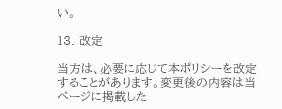い。

13. 改定

当方は、必要に応じて本ポリシーを改定することがあります。変更後の内容は当ページに掲載した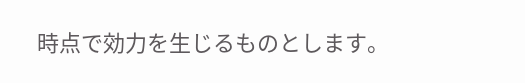時点で効力を生じるものとします。